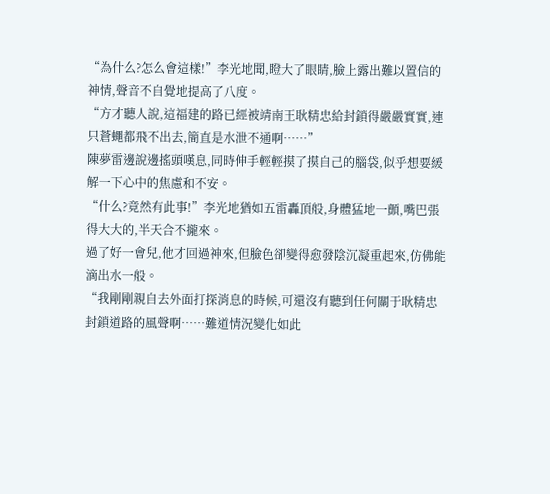“為什么?怎么會這樣!”李光地聞,瞪大了眼睛,臉上露出難以置信的神情,聲音不自覺地提高了八度。
“方才聽人說,這福建的路已經被靖南王耿精忠給封鎖得嚴嚴實實,連只蒼蠅都飛不出去,簡直是水泄不通啊……”
陳夢雷邊說邊搖頭嘆息,同時伸手輕輕摸了摸自己的腦袋,似乎想要緩解一下心中的焦慮和不安。
“什么?竟然有此事!”李光地猶如五雷轟頂般,身體猛地一顫,嘴巴張得大大的,半天合不攏來。
過了好一會兒,他才回過神來,但臉色卻變得愈發陰沉凝重起來,仿佛能滴出水一般。
“我剛剛親自去外面打探消息的時候,可還沒有聽到任何關于耿精忠封鎖道路的風聲啊……難道情況變化如此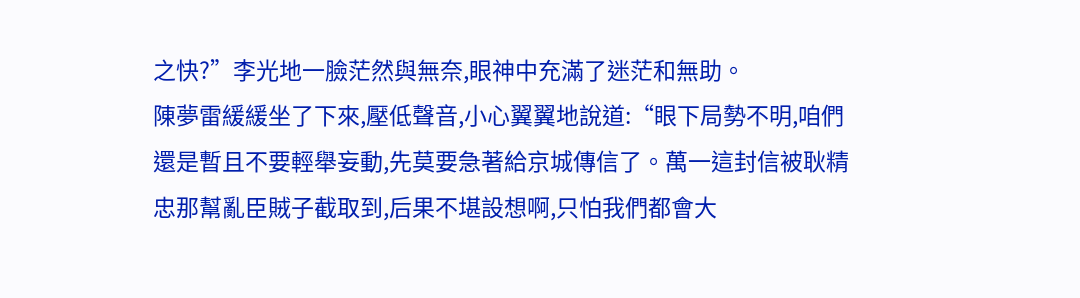之快?”李光地一臉茫然與無奈,眼神中充滿了迷茫和無助。
陳夢雷緩緩坐了下來,壓低聲音,小心翼翼地說道:“眼下局勢不明,咱們還是暫且不要輕舉妄動,先莫要急著給京城傳信了。萬一這封信被耿精忠那幫亂臣賊子截取到,后果不堪設想啊,只怕我們都會大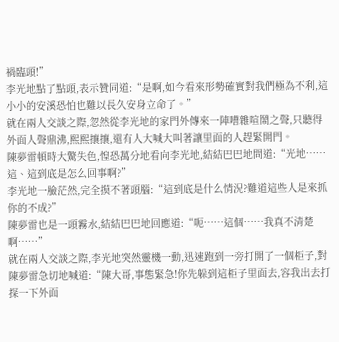禍臨頭!”
李光地點了點頭,表示贊同道:“是啊,如今看來形勢確實對我們極為不利,這小小的安溪恐怕也難以長久安身立命了。”
就在兩人交談之際,忽然從李光地的家門外傳來一陣嘈雜喧鬧之聲,只聽得外面人聲鼎沸,熙熙攘攘,還有人大喊大叫著讓里面的人趕緊開門。
陳夢雷頓時大驚失色,惶恐萬分地看向李光地,結結巴巴地問道:“光地……這、這到底是怎么回事啊?”
李光地一臉茫然,完全摸不著頭腦:“這到底是什么情況?難道這些人是來抓你的不成?”
陳夢雷也是一頭霧水,結結巴巴地回應道:“呃……這個……我真不清楚啊……”
就在兩人交談之際,李光地突然靈機一動,迅速跑到一旁打開了一個柜子,對陳夢雷急切地喊道:“陳大哥,事態緊急!你先躲到這柜子里面去,容我出去打探一下外面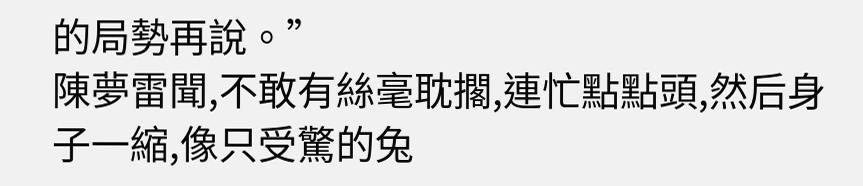的局勢再說。”
陳夢雷聞,不敢有絲毫耽擱,連忙點點頭,然后身子一縮,像只受驚的兔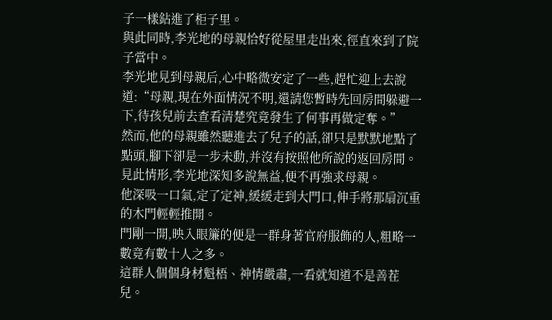子一樣鉆進了柜子里。
與此同時,李光地的母親恰好從屋里走出來,徑直來到了院子當中。
李光地見到母親后,心中略微安定了一些,趕忙迎上去說道:“母親,現在外面情況不明,還請您暫時先回房間躲避一下,待孩兒前去查看清楚究竟發生了何事再做定奪。”
然而,他的母親雖然聽進去了兒子的話,卻只是默默地點了點頭,腳下卻是一步未動,并沒有按照他所說的返回房間。
見此情形,李光地深知多說無益,便不再強求母親。
他深吸一口氣,定了定神,緩緩走到大門口,伸手將那扇沉重的木門輕輕推開。
門剛一開,映入眼簾的便是一群身著官府服飾的人,粗略一數竟有數十人之多。
這群人個個身材魁梧、神情嚴肅,一看就知道不是善茬兒。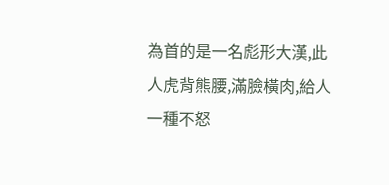為首的是一名彪形大漢,此人虎背熊腰,滿臉橫肉,給人一種不怒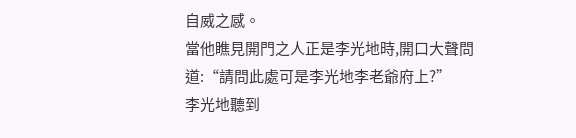自威之感。
當他瞧見開門之人正是李光地時,開口大聲問道:“請問此處可是李光地李老爺府上?”
李光地聽到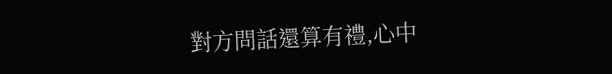對方問話還算有禮,心中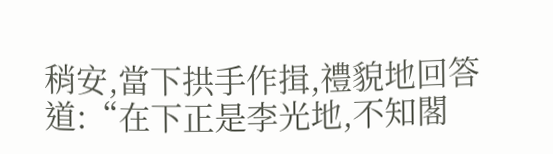稍安,當下拱手作揖,禮貌地回答道:“在下正是李光地,不知閣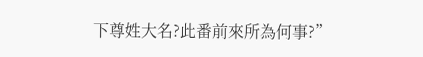下尊姓大名?此番前來所為何事?”